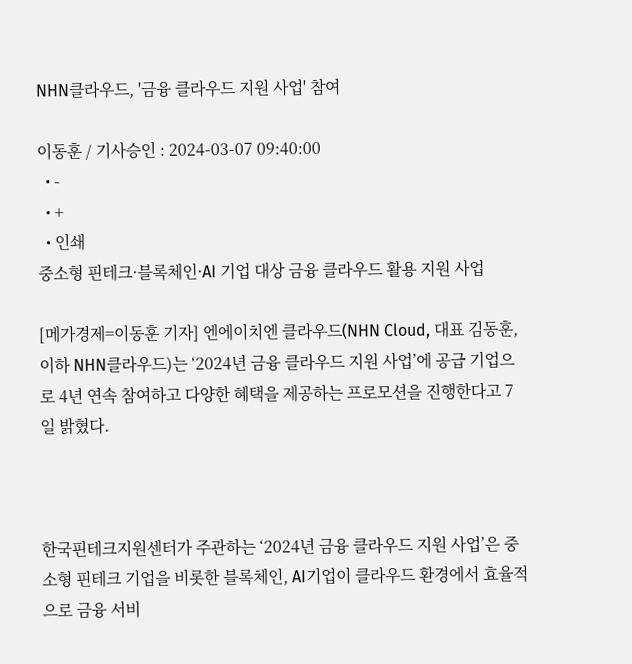NHN클라우드, '금융 클라우드 지원 사업' 참여

이동훈 / 기사승인 : 2024-03-07 09:40:00
  • -
  • +
  • 인쇄
중소형 핀테크·블록체인·AI 기업 대상 금융 클라우드 활용 지원 사업

[메가경제=이동훈 기자] 엔에이치엔 클라우드(NHN Cloud, 대표 김동훈, 이하 NHN클라우드)는 ‘2024년 금융 클라우드 지원 사업’에 공급 기업으로 4년 연속 참여하고 다양한 혜택을 제공하는 프로모션을 진행한다고 7일 밝혔다.



한국핀테크지원센터가 주관하는 ‘2024년 금융 클라우드 지원 사업’은 중소형 핀테크 기업을 비롯한 블록체인, AI기업이 클라우드 환경에서 효율적으로 금융 서비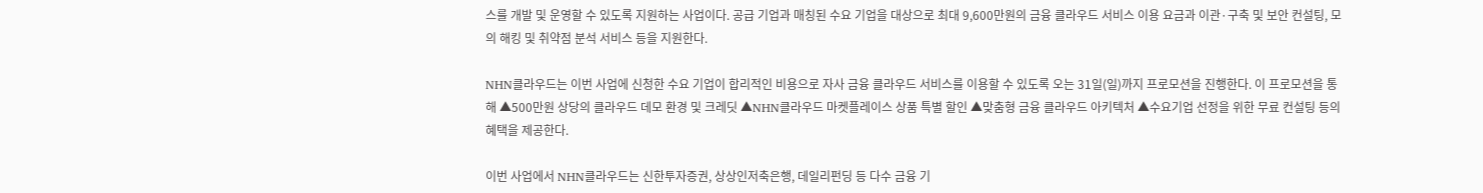스를 개발 및 운영할 수 있도록 지원하는 사업이다. 공급 기업과 매칭된 수요 기업을 대상으로 최대 9,600만원의 금융 클라우드 서비스 이용 요금과 이관·구축 및 보안 컨설팅, 모의 해킹 및 취약점 분석 서비스 등을 지원한다.

NHN클라우드는 이번 사업에 신청한 수요 기업이 합리적인 비용으로 자사 금융 클라우드 서비스를 이용할 수 있도록 오는 31일(일)까지 프로모션을 진행한다. 이 프로모션을 통해 ▲500만원 상당의 클라우드 데모 환경 및 크레딧 ▲NHN클라우드 마켓플레이스 상품 특별 할인 ▲맞춤형 금융 클라우드 아키텍처 ▲수요기업 선정을 위한 무료 컨설팅 등의 혜택을 제공한다.

이번 사업에서 NHN클라우드는 신한투자증권, 상상인저축은행, 데일리펀딩 등 다수 금융 기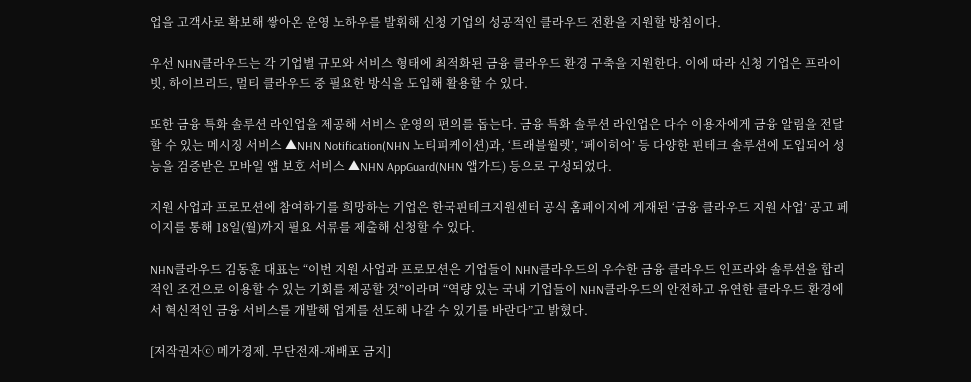업을 고객사로 확보해 쌓아온 운영 노하우를 발휘해 신청 기업의 성공적인 클라우드 전환을 지원할 방침이다.

우선 NHN클라우드는 각 기업별 규모와 서비스 형태에 최적화된 금융 클라우드 환경 구축을 지원한다. 이에 따라 신청 기업은 프라이빗, 하이브리드, 멀티 클라우드 중 필요한 방식을 도입해 활용할 수 있다.

또한 금융 특화 솔루션 라인업을 제공해 서비스 운영의 편의를 돕는다. 금융 특화 솔루션 라인업은 다수 이용자에게 금융 알림을 전달할 수 있는 메시징 서비스 ▲NHN Notification(NHN 노티피케이션)과, ‘트래블월렛’, ‘페이히어’ 등 다양한 핀테크 솔루션에 도입되어 성능을 검증받은 모바일 앱 보호 서비스 ▲NHN AppGuard(NHN 앱가드) 등으로 구성되었다.

지원 사업과 프로모션에 참여하기를 희망하는 기업은 한국핀테크지원센터 공식 홈페이지에 게재된 ‘금융 클라우드 지원 사업’ 공고 페이지를 통해 18일(월)까지 필요 서류를 제출해 신청할 수 있다.

NHN클라우드 김동훈 대표는 “이번 지원 사업과 프로모션은 기업들이 NHN클라우드의 우수한 금융 클라우드 인프라와 솔루션을 합리적인 조건으로 이용할 수 있는 기회를 제공할 것”이라며 “역량 있는 국내 기업들이 NHN클라우드의 안전하고 유연한 클라우드 환경에서 혁신적인 금융 서비스를 개발해 업계를 선도해 나갈 수 있기를 바란다”고 밝혔다.

[저작권자ⓒ 메가경제. 무단전재-재배포 금지]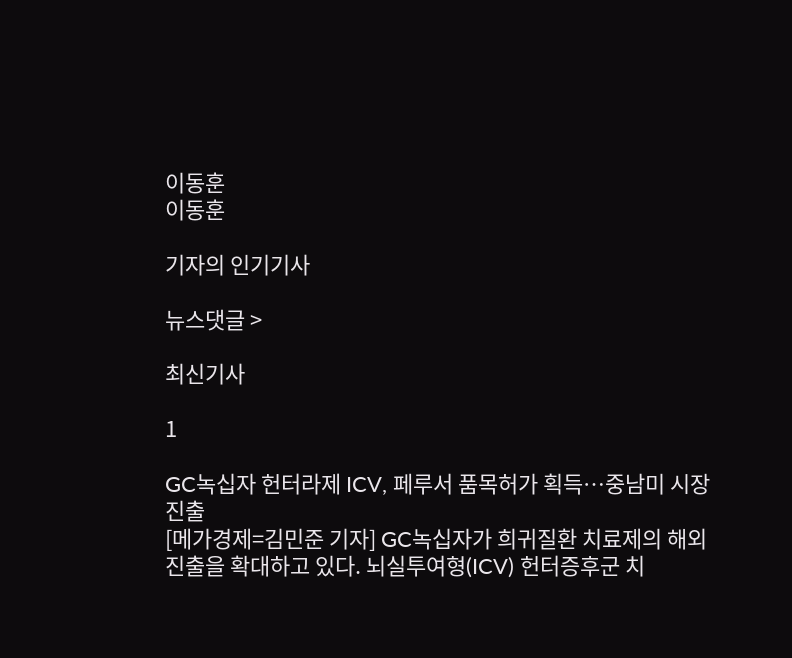이동훈
이동훈

기자의 인기기사

뉴스댓글 >

최신기사

1

GC녹십자 헌터라제 ICV, 페루서 품목허가 획득…중남미 시장 진출
[메가경제=김민준 기자] GC녹십자가 희귀질환 치료제의 해외 진출을 확대하고 있다. 뇌실투여형(ICV) 헌터증후군 치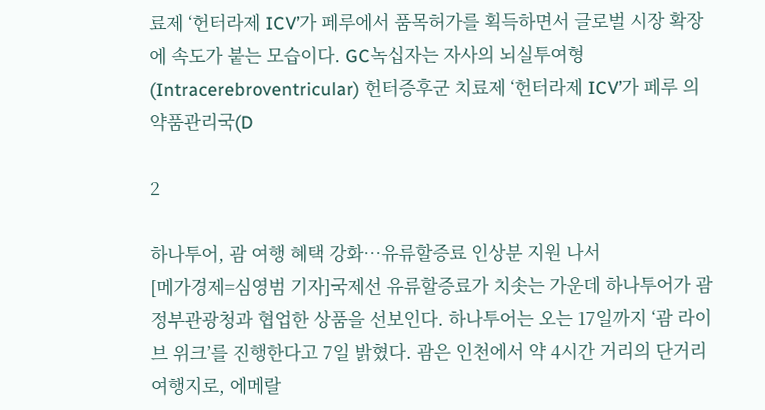료제 ‘헌터라제 ICV’가 페루에서 품목허가를 획득하면서 글로벌 시장 확장에 속도가 붙는 모습이다. GC녹십자는 자사의 뇌실투여형(Intracerebroventricular) 헌터증후군 치료제 ‘헌터라제 ICV’가 페루 의약품관리국(D

2

하나투어, 괌 여행 혜택 강화…유류할증료 인상분 지원 나서
[메가경제=심영범 기자]국제선 유류할증료가 치솟는 가운데 하나투어가 괌정부관광청과 협업한 상품을 선보인다. 하나투어는 오는 17일까지 ‘괌 라이브 위크’를 진행한다고 7일 밝혔다. 괌은 인천에서 약 4시간 거리의 단거리 여행지로, 에메랄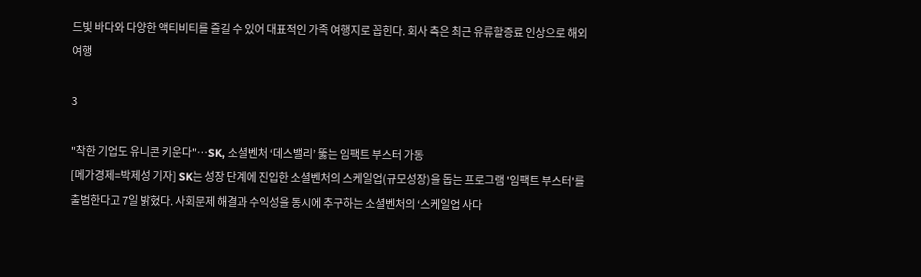드빛 바다와 다양한 액티비티를 즐길 수 있어 대표적인 가족 여행지로 꼽힌다. 회사 측은 최근 유류할증료 인상으로 해외여행

3

"착한 기업도 유니콘 키운다"…SK, 소셜벤처 ‘데스밸리’ 뚫는 임팩트 부스터 가동
[메가경제=박제성 기자] SK는 성장 단계에 진입한 소셜벤처의 스케일업(규모성장)을 돕는 프로그램 '임팩트 부스터'를 출범한다고 7일 밝혔다. 사회문제 해결과 수익성을 동시에 추구하는 소셜벤처의 ‘스케일업 사다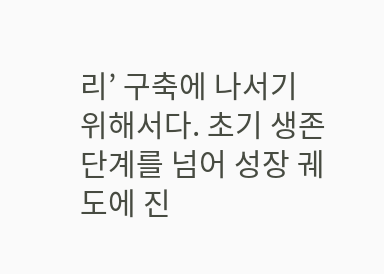리’ 구축에 나서기 위해서다. 초기 생존 단계를 넘어 성장 궤도에 진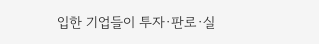입한 기업들이 투자·판로·실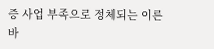증 사업 부족으로 정체되는 이른바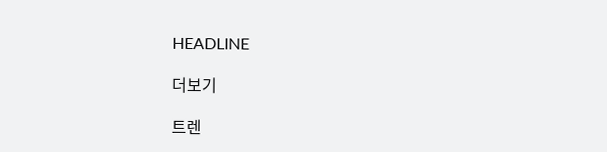HEADLINE

더보기

트렌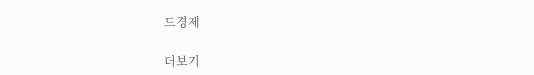드경제

더보기